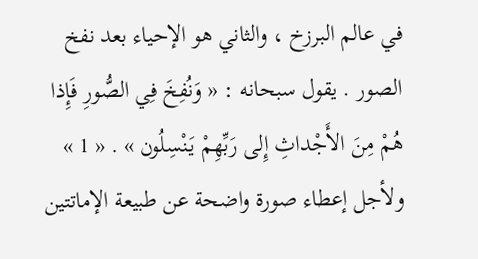في عالم البرزخ ، والثاني هو الإحياء بعد نفخ الصور . يقول سبحانه : « وَنُفِخَ فِي الصُّورِ فَإِذا هُمْ مِنَ الأَجْداثِ إِلى رَبِّهِمْ يَنْسِلُون » . « 1 » ولأجل إعطاء صورة واضحة عن طبيعة الإماتتين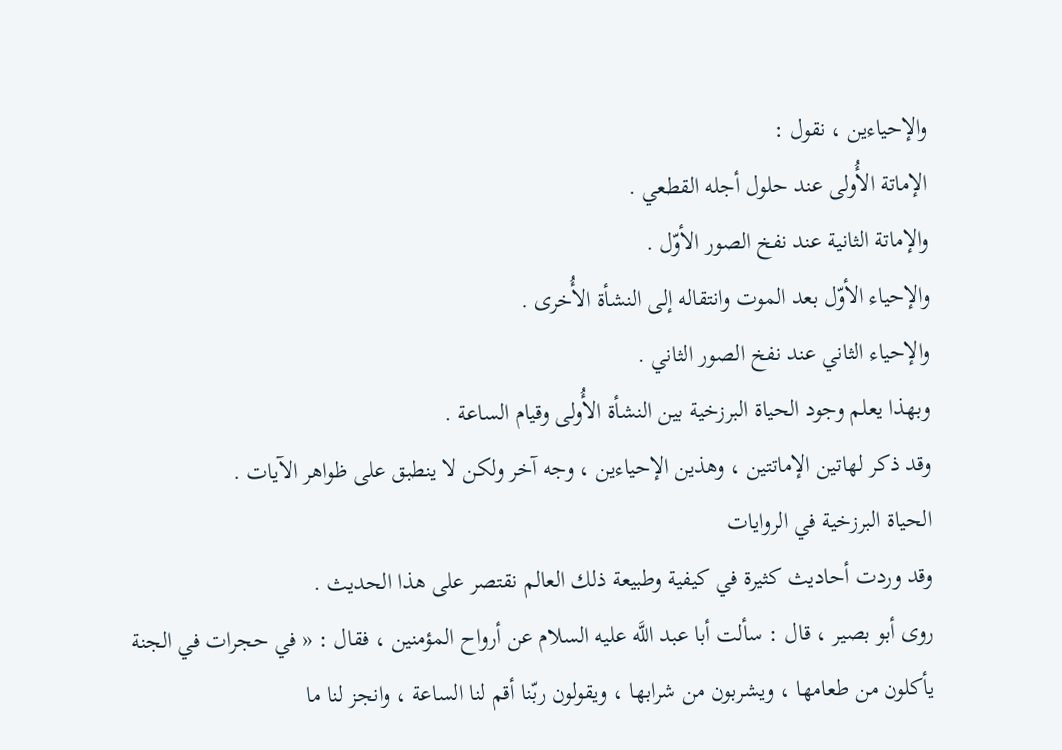والإحياءين ، نقول :
الإماتة الأُولى عند حلول أجله القطعي .
والإماتة الثانية عند نفخ الصور الأوّل .
والإحياء الأوّل بعد الموت وانتقاله إلى النشأة الأُخرى .
والإحياء الثاني عند نفخ الصور الثاني .
وبهذا يعلم وجود الحياة البرزخية بين النشأة الأُولى وقيام الساعة .
وقد ذكر لهاتين الإماتتين ، وهذين الإحياءين ، وجه آخر ولكن لا ينطبق على ظواهر الآيات .
الحياة البرزخية في الروايات
وقد وردت أحاديث كثيرة في كيفية وطبيعة ذلك العالم نقتصر على هذا الحديث .
روى أبو بصير ، قال : سألت أبا عبد اللَّه عليه السلام عن أرواح المؤمنين ، فقال : « في حجرات في الجنة يأكلون من طعامها ، ويشربون من شرابها ، ويقولون ربّنا أقم لنا الساعة ، وانجز لنا ما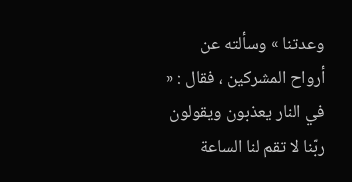وعدتنا » وسألته عن أرواح المشركين ، فقال : « في النار يعذبون ويقولون ربّنا لا تقم لنا الساعة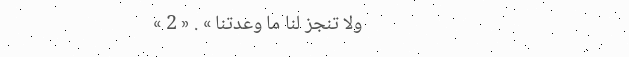ولا تنجز لنا ما وعدتنا » . « 2 »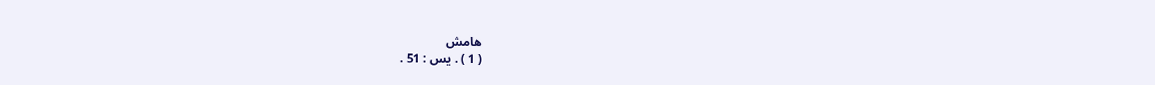هامش
( 1 ) . يس : 51 .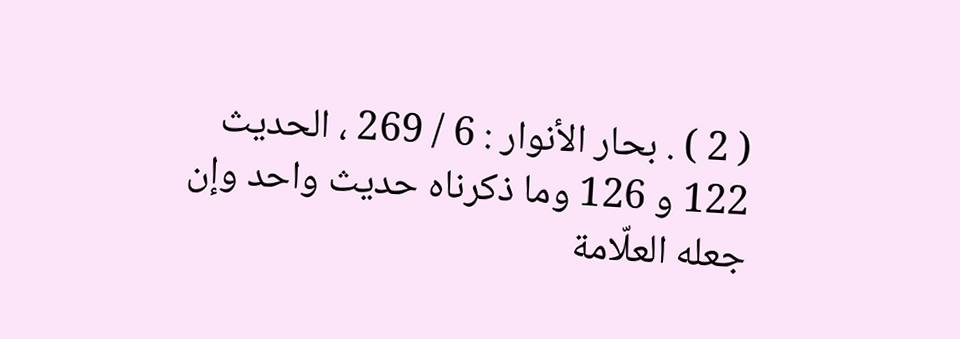( 2 ) . بحار الأنوار : 6 / 269 ، الحديث 122 و 126 وما ذكرناه حديث واحد وإن جعله العلّامة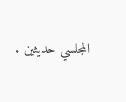المجلسي حديثين .